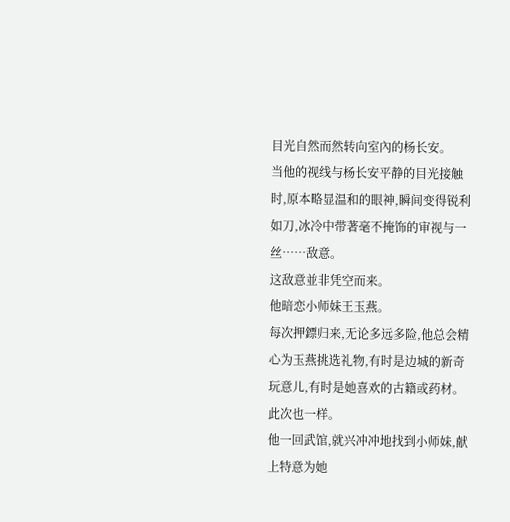目光自然而然转向室內的杨长安。
当他的视线与杨长安平静的目光接触时,原本略显温和的眼神,瞬间变得锐利如刀,冰冷中带著毫不掩饰的审视与一丝……敌意。
这敌意並非凭空而来。
他暗恋小师妹王玉燕。
每次押鏢归来,无论多远多险,他总会精心为玉燕挑选礼物,有时是边城的新奇玩意儿,有时是她喜欢的古籍或药材。
此次也一样。
他一回武馆,就兴冲冲地找到小师妹,献上特意为她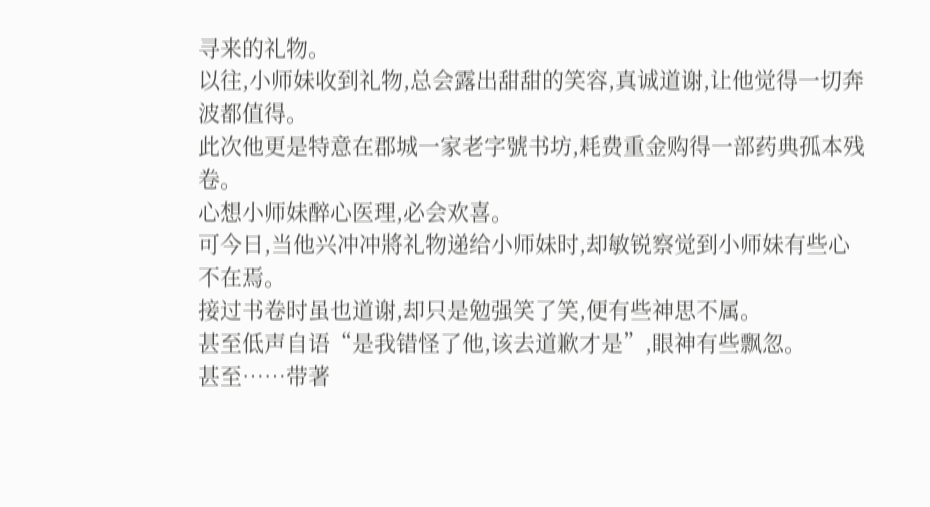寻来的礼物。
以往,小师妹收到礼物,总会露出甜甜的笑容,真诚道谢,让他觉得一切奔波都值得。
此次他更是特意在郡城一家老字號书坊,耗费重金购得一部药典孤本残卷。
心想小师妹醉心医理,必会欢喜。
可今日,当他兴冲冲將礼物递给小师妹时,却敏锐察觉到小师妹有些心不在焉。
接过书卷时虽也道谢,却只是勉强笑了笑,便有些神思不属。
甚至低声自语“是我错怪了他,该去道歉才是”,眼神有些飘忽。
甚至……带著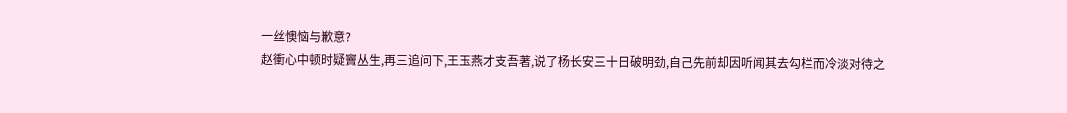一丝懊恼与歉意?
赵衝心中顿时疑竇丛生,再三追问下,王玉燕才支吾著,说了杨长安三十日破明劲,自己先前却因听闻其去勾栏而冷淡对待之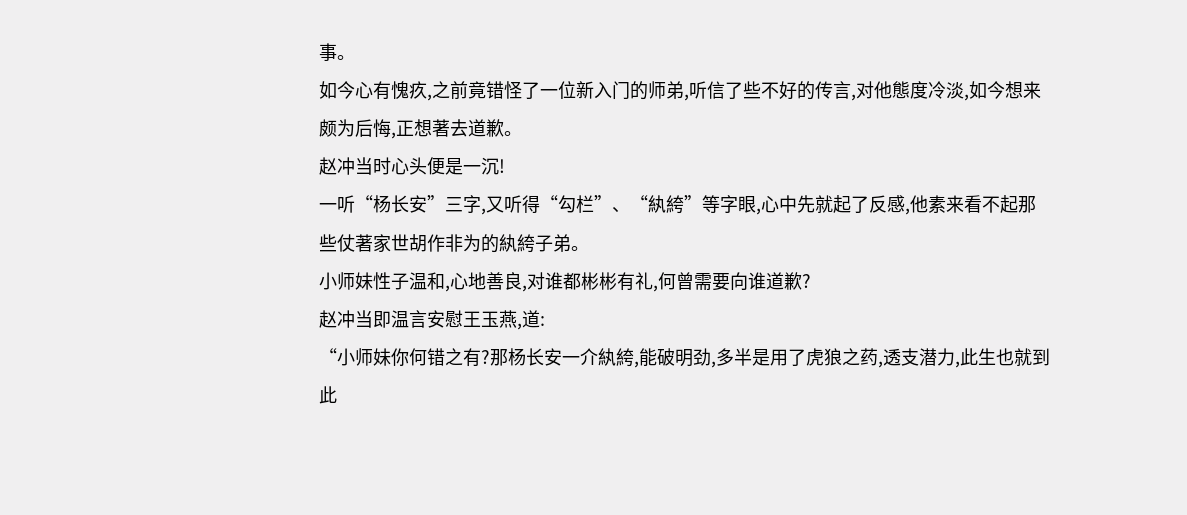事。
如今心有愧疚,之前竟错怪了一位新入门的师弟,听信了些不好的传言,对他態度冷淡,如今想来颇为后悔,正想著去道歉。
赵冲当时心头便是一沉!
一听“杨长安”三字,又听得“勾栏”、“紈絝”等字眼,心中先就起了反感,他素来看不起那些仗著家世胡作非为的紈絝子弟。
小师妹性子温和,心地善良,对谁都彬彬有礼,何曾需要向谁道歉?
赵冲当即温言安慰王玉燕,道:
“小师妹你何错之有?那杨长安一介紈絝,能破明劲,多半是用了虎狼之药,透支潜力,此生也就到此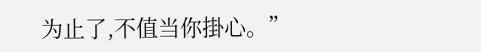为止了,不值当你掛心。”